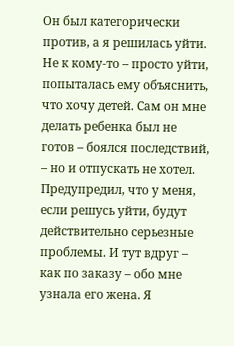Он был категорически против, а я решилась уйти. Не к кому-то – просто уйти, попыталась ему объяснить, что хочу детей. Сам он мне делать ребенка был не готов – боялся последствий, – но и отпускать не хотел. Предупредил, что у меня, если решусь уйти, будут действительно серьезные проблемы. И тут вдруг – как по заказу – обо мне узнала его жена. Я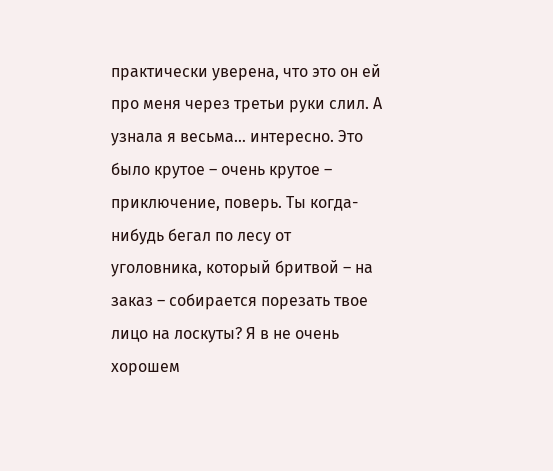практически уверена, что это он ей про меня через третьи руки слил. А узнала я весьма… интересно. Это было крутое – очень крутое – приключение, поверь. Ты когда-нибудь бегал по лесу от уголовника, который бритвой – на заказ – собирается порезать твое лицо на лоскуты? Я в не очень хорошем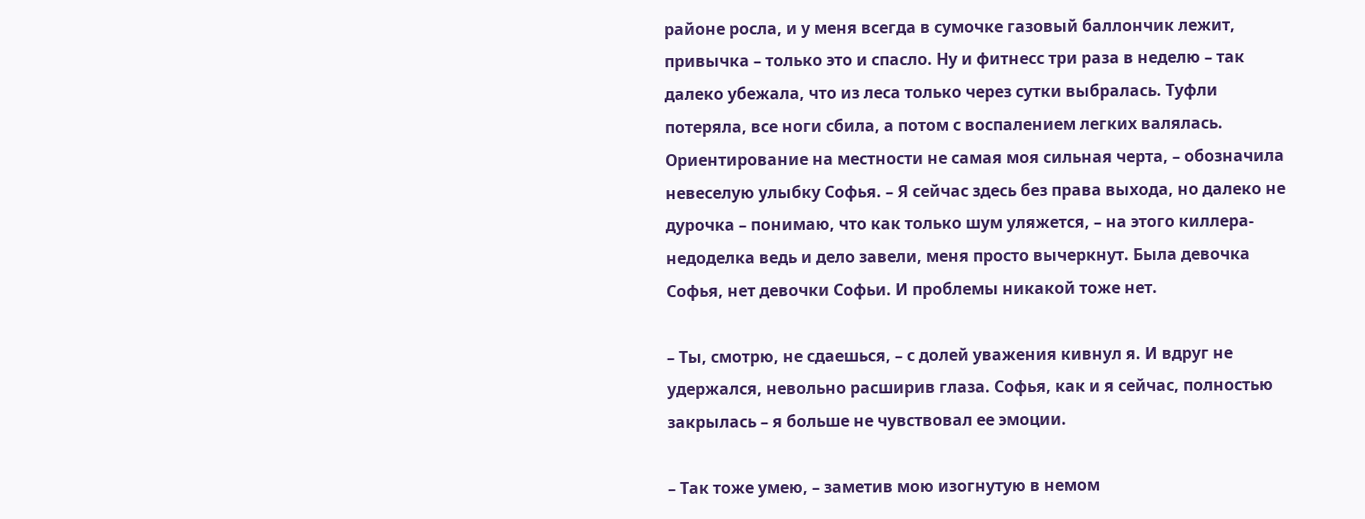районе росла, и у меня всегда в сумочке газовый баллончик лежит, привычка – только это и спасло. Ну и фитнесс три раза в неделю – так далеко убежала, что из леса только через сутки выбралась. Туфли потеряла, все ноги сбила, а потом с воспалением легких валялась. Ориентирование на местности не самая моя сильная черта, – обозначила невеселую улыбку Софья. – Я сейчас здесь без права выхода, но далеко не дурочка – понимаю, что как только шум уляжется, – на этого киллера-недоделка ведь и дело завели, меня просто вычеркнут. Была девочка Софья, нет девочки Софьи. И проблемы никакой тоже нет.

– Ты, смотрю, не сдаешься, – с долей уважения кивнул я. И вдруг не удержался, невольно расширив глаза. Софья, как и я сейчас, полностью закрылась – я больше не чувствовал ее эмоции.

– Так тоже умею, – заметив мою изогнутую в немом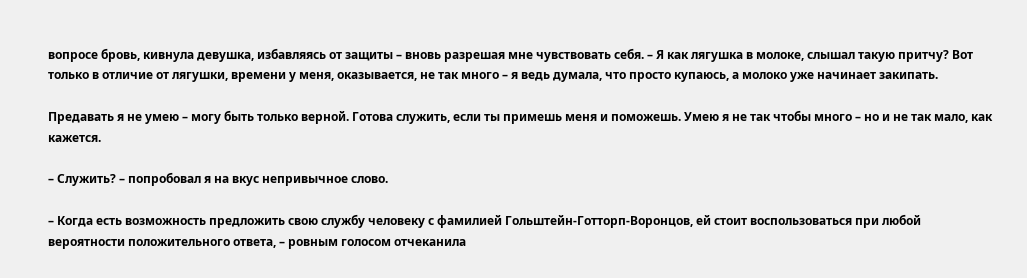вопросе бровь, кивнула девушка, избавляясь от защиты – вновь разрешая мне чувствовать себя. – Я как лягушка в молоке, слышал такую притчу? Вот только в отличие от лягушки, времени у меня, оказывается, не так много – я ведь думала, что просто купаюсь, а молоко уже начинает закипать.

Предавать я не умею – могу быть только верной. Готова служить, если ты примешь меня и поможешь. Умею я не так чтобы много – но и не так мало, как кажется.

– Служить? – попробовал я на вкус непривычное слово.

– Когда есть возможность предложить свою службу человеку с фамилией Гольштейн-Готторп-Воронцов, ей стоит воспользоваться при любой вероятности положительного ответа, – ровным голосом отчеканила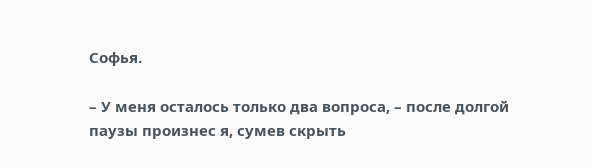Софья.

– У меня осталось только два вопроса, – после долгой паузы произнес я, сумев скрыть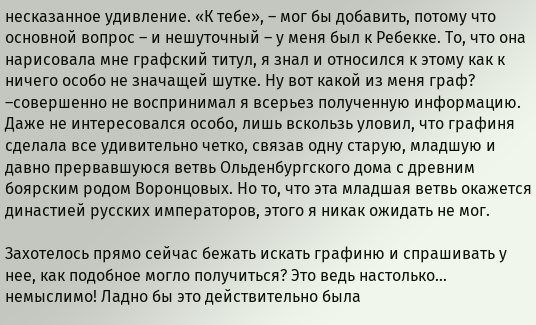несказанное удивление. «К тебе», – мог бы добавить, потому что основной вопрос – и нешуточный – у меня был к Ребекке. То, что она нарисовала мне графский титул, я знал и относился к этому как к ничего особо не значащей шутке. Ну вот какой из меня граф? –совершенно не воспринимал я всерьез полученную информацию. Даже не интересовался особо, лишь вскользь уловил, что графиня сделала все удивительно четко, связав одну старую, младшую и давно прервавшуюся ветвь Ольденбургского дома с древним боярским родом Воронцовых. Но то, что эта младшая ветвь окажется династией русских императоров, этого я никак ожидать не мог.

Захотелось прямо сейчас бежать искать графиню и спрашивать у нее, как подобное могло получиться? Это ведь настолько… немыслимо! Ладно бы это действительно была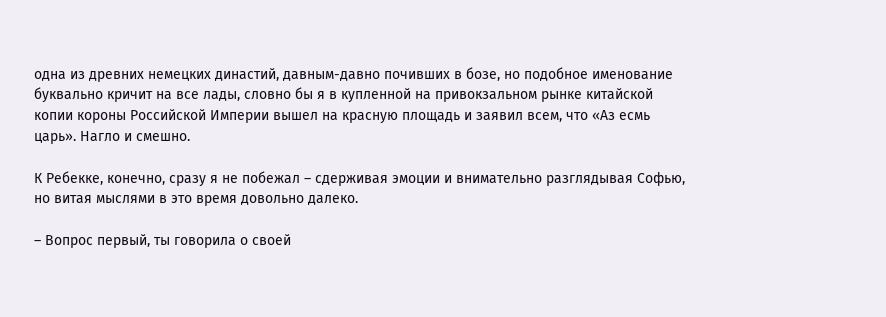одна из древних немецких династий, давным-давно почивших в бозе, но подобное именование буквально кричит на все лады, словно бы я в купленной на привокзальном рынке китайской копии короны Российской Империи вышел на красную площадь и заявил всем, что «Аз есмь царь». Нагло и смешно.

К Ребекке, конечно, сразу я не побежал – сдерживая эмоции и внимательно разглядывая Софью, но витая мыслями в это время довольно далеко.

– Вопрос первый, ты говорила о своей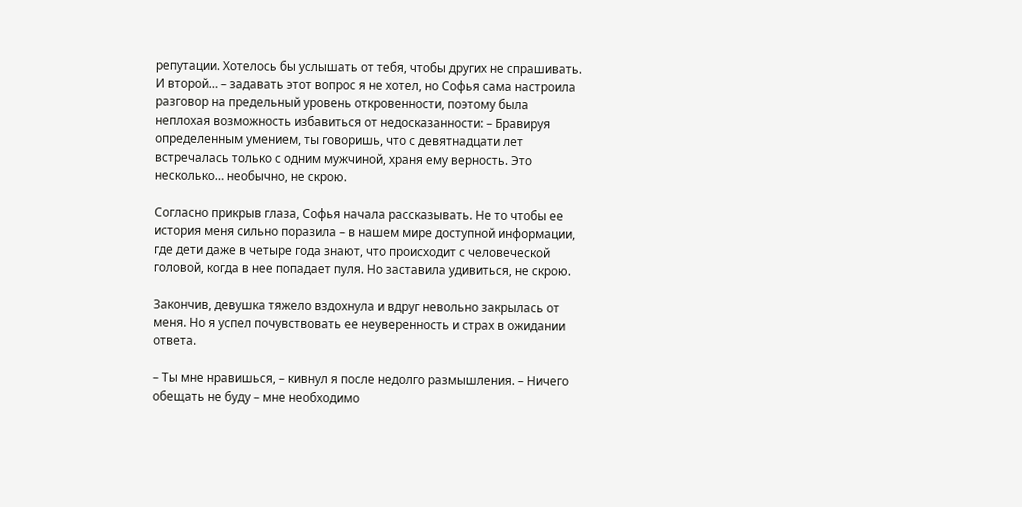репутации. Хотелось бы услышать от тебя, чтобы других не спрашивать. И второй… – задавать этот вопрос я не хотел, но Софья сама настроила разговор на предельный уровень откровенности, поэтому была неплохая возможность избавиться от недосказанности: – Бравируя определенным умением, ты говоришь, что с девятнадцати лет встречалась только с одним мужчиной, храня ему верность. Это несколько… необычно, не скрою.

Согласно прикрыв глаза, Софья начала рассказывать. Не то чтобы ее история меня сильно поразила – в нашем мире доступной информации, где дети даже в четыре года знают, что происходит с человеческой головой, когда в нее попадает пуля. Но заставила удивиться, не скрою.

Закончив, девушка тяжело вздохнула и вдруг невольно закрылась от меня. Но я успел почувствовать ее неуверенность и страх в ожидании ответа.

– Ты мне нравишься, – кивнул я после недолго размышления. – Ничего обещать не буду – мне необходимо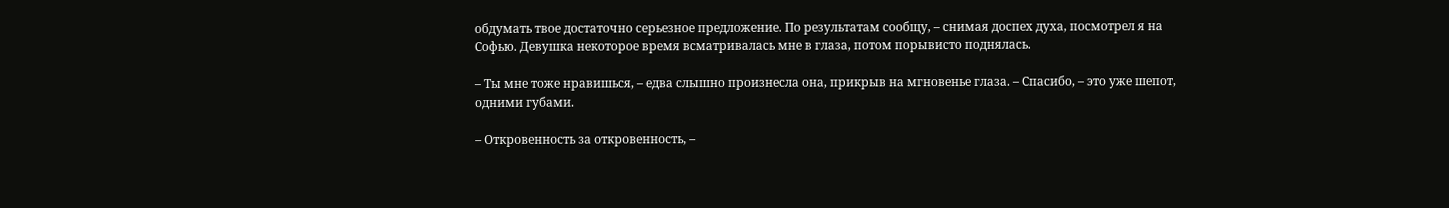обдумать твое достаточно серьезное предложение. По результатам сообщу, – снимая доспех духа, посмотрел я на Софью. Девушка некоторое время всматривалась мне в глаза, потом порывисто поднялась.

– Ты мне тоже нравишься, – едва слышно произнесла она, прикрыв на мгновенье глаза. – Спасибо, – это уже шепот, одними губами.

– Откровенность за откровенность, –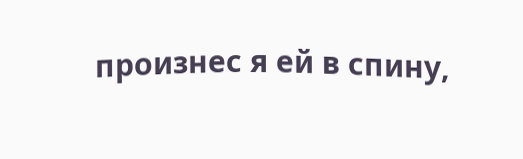произнес я ей в спину,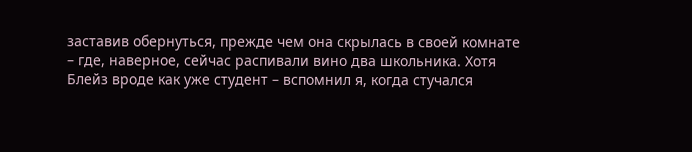заставив обернуться, прежде чем она скрылась в своей комнате – где, наверное, сейчас распивали вино два школьника. Хотя Блейз вроде как уже студент – вспомнил я, когда стучался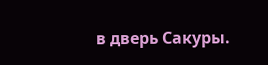в дверь Сакуры.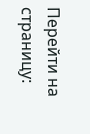Перейти на страницу: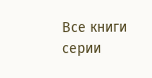Все книги серии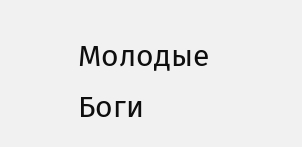Молодые Боги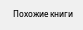Похожие книги